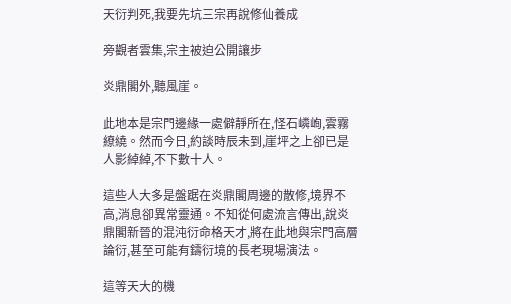天衍判死,我要先坑三宗再說修仙養成

旁觀者雲集,宗主被迫公開讓步

炎鼎閣外,聽風崖。

此地本是宗門邊緣一處僻靜所在,怪石嶙峋,雲霧繚繞。然而今日,約談時辰未到,崖坪之上卻已是人影綽綽,不下數十人。

這些人大多是盤踞在炎鼎閣周邊的散修,境界不高,消息卻異常靈通。不知從何處流言傳出,說炎鼎閣新晉的混沌衍命格天才,將在此地與宗門高層論衍,甚至可能有鑄衍境的長老現場演法。

這等天大的機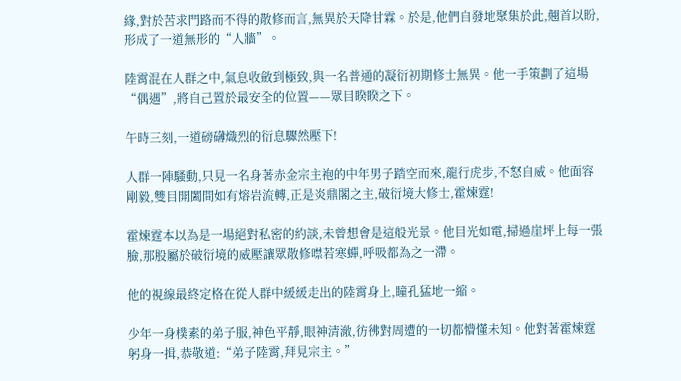緣,對於苦求門路而不得的散修而言,無異於天降甘霖。於是,他們自發地聚集於此,翹首以盼,形成了一道無形的“人牆”。

陸霄混在人群之中,氣息收斂到極致,與一名普通的凝衍初期修士無異。他一手策劃了這場“偶遇”,將自己置於最安全的位置——眾目睽睽之下。

午時三刻,一道磅礴熾烈的衍息驟然壓下!

人群一陣騷動,只見一名身著赤金宗主袍的中年男子踏空而來,龍行虎步,不怒自威。他面容剛毅,雙目開闔間如有熔岩流轉,正是炎鼎閣之主,破衍境大修士,霍煉霆!

霍煉霆本以為是一場絕對私密的約談,未曾想會是這般光景。他目光如電,掃過崖坪上每一張臉,那股屬於破衍境的威壓讓眾散修噤若寒蟬,呼吸都為之一滯。

他的視線最終定格在從人群中緩緩走出的陸霄身上,瞳孔猛地一縮。

少年一身樸素的弟子服,神色平靜,眼神清澈,彷彿對周遭的一切都懵懂未知。他對著霍煉霆躬身一揖,恭敬道:“弟子陸霄,拜見宗主。”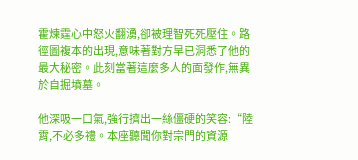霍煉霆心中怒火翻湧,卻被理智死死壓住。路徑圖複本的出現,意味著對方早已洞悉了他的最大秘密。此刻當著這麼多人的面發作,無異於自掘墳墓。

他深吸一口氣,強行擠出一絲僵硬的笑容:“陸霄,不必多禮。本座聽聞你對宗門的資源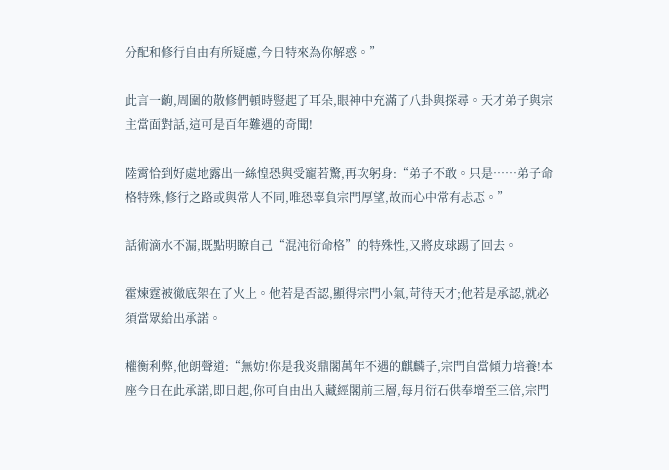分配和修行自由有所疑慮,今日特來為你解惑。”

此言一齣,周圍的散修們頓時豎起了耳朵,眼神中充滿了八卦與探尋。天才弟子與宗主當面對話,這可是百年難遇的奇聞!

陸霄恰到好處地露出一絲惶恐與受寵若驚,再次躬身:“弟子不敢。只是……弟子命格特殊,修行之路或與常人不同,唯恐辜負宗門厚望,故而心中常有忐忑。”

話術滴水不漏,既點明瞭自己“混沌衍命格”的特殊性,又將皮球踢了回去。

霍煉霆被徹底架在了火上。他若是否認,顯得宗門小氣,苛待天才;他若是承認,就必須當眾給出承諾。

權衡利弊,他朗聲道:“無妨!你是我炎鼎閣萬年不遇的麒麟子,宗門自當傾力培養!本座今日在此承諾,即日起,你可自由出入藏經閣前三層,每月衍石供奉增至三倍,宗門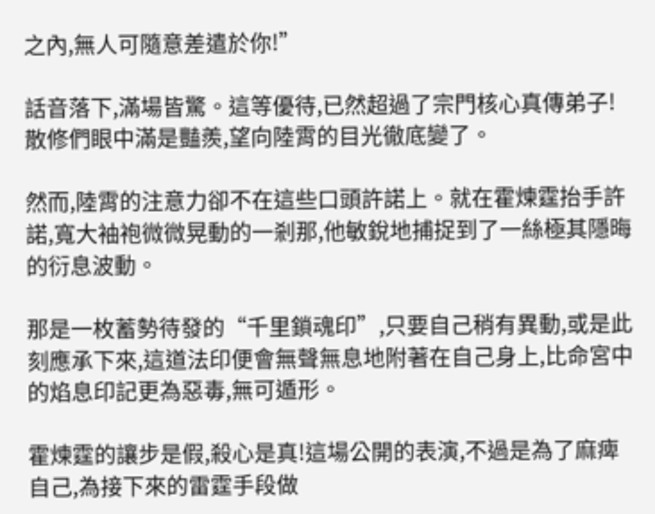之內,無人可隨意差遣於你!”

話音落下,滿場皆驚。這等優待,已然超過了宗門核心真傳弟子!散修們眼中滿是豔羨,望向陸霄的目光徹底變了。

然而,陸霄的注意力卻不在這些口頭許諾上。就在霍煉霆抬手許諾,寬大袖袍微微晃動的一剎那,他敏銳地捕捉到了一絲極其隱晦的衍息波動。

那是一枚蓄勢待發的“千里鎖魂印”,只要自己稍有異動,或是此刻應承下來,這道法印便會無聲無息地附著在自己身上,比命宮中的焰息印記更為惡毒,無可遁形。

霍煉霆的讓步是假,殺心是真!這場公開的表演,不過是為了麻痺自己,為接下來的雷霆手段做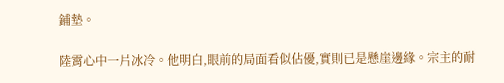鋪墊。

陸霄心中一片冰冷。他明白,眼前的局面看似佔優,實則已是懸崖邊緣。宗主的耐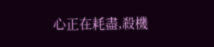心正在耗盡,殺機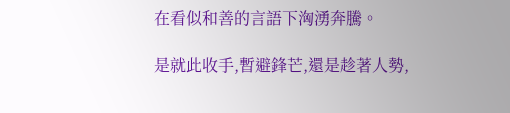在看似和善的言語下洶湧奔騰。

是就此收手,暫避鋒芒,還是趁著人勢,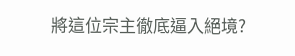將這位宗主徹底逼入絕境?